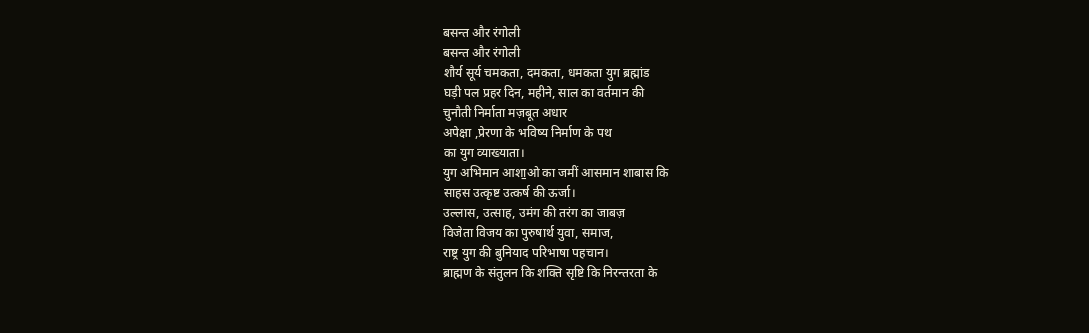बसन्त और रंगोली
बसन्त और रंगोली
शौर्य सूर्य चमकता, दमकता, धमकता युग ब्रह्मांड
घड़ी पल प्रहर दिन, महीने, साल का वर्तमान की
चुनौती निर्माता मज़बूत अधार
अपेक्षा ,प्रेरणा के भविष्य निर्माण के पथ
का युग व्याख्याता।
युग अभिमान आशा॒ओ का जमीं आसमान शाबास कि
साहस उत्कृष्ट उत्कर्ष की ऊर्जा।
उल्लास, उत्साह, उमंग की तरंग का जाबज़
विजेता विजय का पुरुषार्थ युवा, समाज,
राष्ट्र युग की बुनियाद परिभाषा पहचान।
ब्राह्मण के संतुलन कि शक्ति सृष्टि कि निरन्तरता के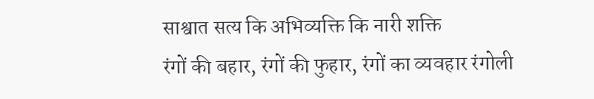साश्वात सत्य कि अभिव्यक्ति कि नारी शक्ति
रंगों की बहार, रंगों की फुहार, रंगों का व्यवहार रंगोली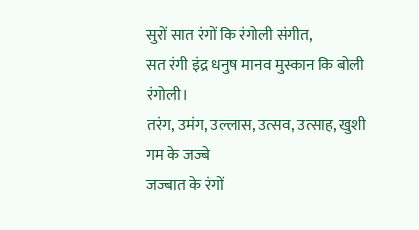सुरों सात रंगों कि रंगोली संगीत,
सत रंगी इंद्र धनुष मानव मुस्कान कि बोली रंगोली।
तरंग, उमंग, उल्लास, उत्सव, उत्साह, खुशी गम के जज्बे
जज्बात के रंगों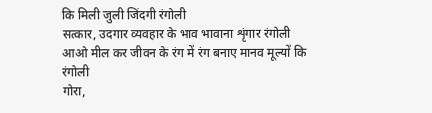कि मिली जुली जिंदगी रंगोली
सत्कार, उदगार व्यवहार के भाव भावाना शृंगार रंगोली
आओ मील कर जीवन के रंग में रंग बनाए मानव मूल्यों कि रंगोली
गोरा,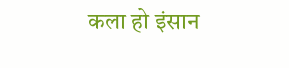कला हो इंसान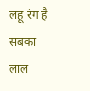लहू रंग है सबका
लाल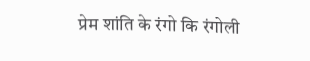प्रेम शांति के रंगो कि रंगोली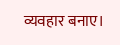व्यवहार बनाए।